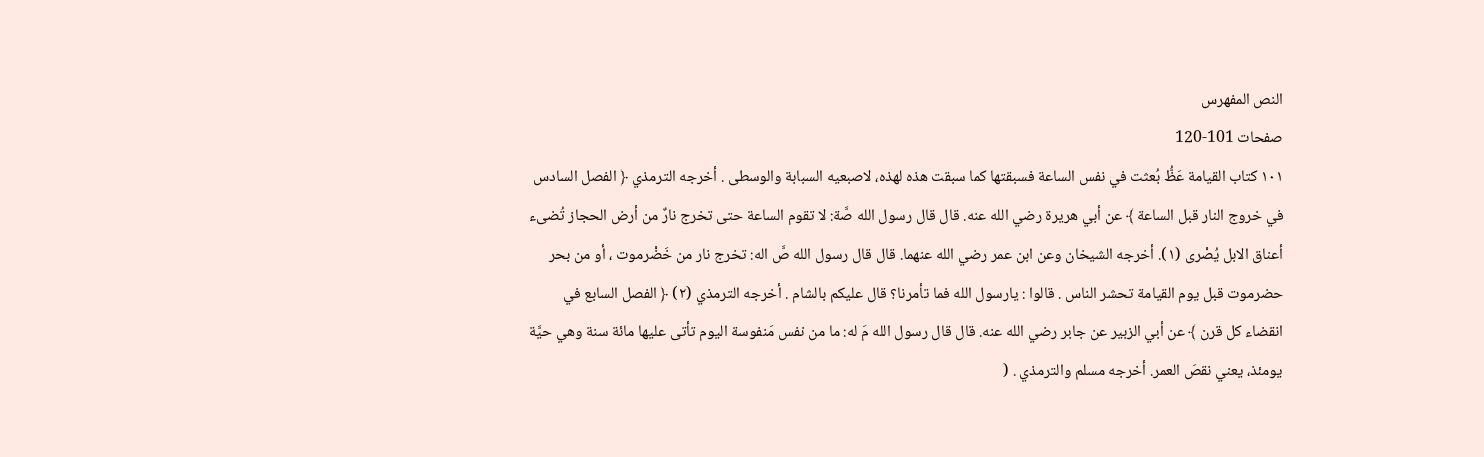النص المفهرس
صفحات 101-120
١٠١ كتاب القيامة عَظُّ بُعثت في نفس الساعة فسبقتها كما سبقت هذه لهذه، لاصبعيه السبابة والوسطى . أخرجه الترمذي ﴿ الفصل السادس في خروج النار قبل الساعة ﴾ عن أبي هريرة رضي الله عنه. قال قال رسول الله صَّة: لا تقوم الساعة حتى تخرج نارٌ من أرض الحجاز تُضىء أعناق الابل يُصْرى (١). أخرجه الشيخان وعن ابن عمر رضي الله عنهما. قال قال رسول الله صَّ اله: تخرج نار من خَضْرموت ، أو من بحر حضرموت قبل يوم القيامة تحشر الناس . قالوا : يارسول الله فما تأمرنا؟ قال عليكم بالشام . أخرجه الترمذي (٢) ﴿ الفصل السابع في انقضاء كل قرن ﴾ عن أبي الزبير عن جابر رضي الله عنه. قال قال رسول الله مَ له: ما من نفس مَنفوسة اليوم تأتى عليها مائة سنة وهي حيَّة يومئذ، يعني نقصَ العمر. أخرجه مسلم والترمذي . (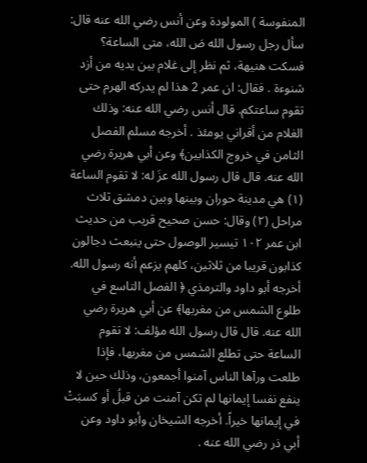المنفوسة ) المولودة وعن أنس رضي الله عنه قال: سأل رجل رسول الله صَ الله، متى الساعة؟ فسكت هنيهة، ثم نظر إلى غلام بين يديه من أزد شنوءة . فقال: ان عمر 2 هذا لم يدركه الهرم حتى تقوم ساعتكم. قال أنس رضي الله عنه: وذلك الغلام من أقراني يومئذ . أخرجه مسلم الفصل الثامن في خروج الكذابين﴾ وعن أبي هريرة رضي الله عنه. قال قال رسول الله عزَ له: لا تقوم الساعة (١) هي مدينة حوران وبينها وبين دمشق ثلاث مراحل (٢) وقال: حسن صحيح قريب من حديث ابن عمر ١٠٢ تيسير الوصول حتى ينبعث دجالون كذابون قريبا من ثلاثين، كلهم يزعم أنه رسول الله. أخرجه أبو داود والترمذي ﴿ الفصل التاسع في طلوع الشمس من مغربها﴾ عن أبي هريرة رضي الله عنه. قال قال رسول الله مؤلف: لا تقوم الساعة حتى تطلع الشمس من مغربها، فإذا طلعت ورآها الناس آمنوا أجمعون، وذلك حين لا ينفع نفسا إيمانها لم تكن آمنت من قبلُ أو كسبَتْ في إيمانها خيراً. أخرجه الشيخان وأبو داود وعن أبي ذر رضي الله عنه .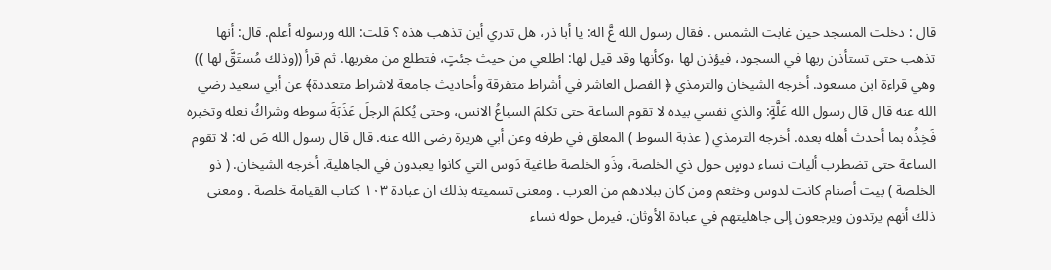قال : دخلت المسجد حين غابت الشمس . فقال رسول الله عَّ اله: يا أبا ذر، هل تدري أين تذهب هذه ؟ قلت: الله ورسوله أعلم. قال: أنها تذهب حتى تستأذن ربها في السجود، فيؤذن لها ،وكأنها وقد قيل لها: اطلعي من حيث جئتٍ، فتطلع من مغربها. ثم قرأ ((وذلك مُستَقَّ لها )) وهي قراءة ابن مسعود. أخرجه الشيخان والترمذي ﴿ الفصل العاشر في أشراط متفرقة وأحاديث جامعة لاشراط متعددة﴾ عن أبي سعيد رضي الله عنه قال قال رسول الله عَلَّةٍ: والذي نفسي بيده لا تقوم الساعة حتى تكلمَ السباعُ الانس، وحتى يُكلمَ الرجلَ عَذَبَةَ سوطه وشراكُ نعله وتخبره فَخِذُه بما أحدث أهله بعده. أخرجه الترمذي ( عذبة السوط ) المعلق في طرفه وعن أبي هريرة رضى الله عنه. قال قال رسول الله صَ له: لا تقوم الساعة حتى تضطرب أليات نساء دوسٍ حول ذي الخلصة، وذَو الخلصة طاغية دَوس التي كانوا يعبدون في الجاهلية. أخرجه الشيخان. ( ذو الخلصة ) بيت أصنام كانت لدوس وخثعم ومن كان ببلادهم من العرب . ومعنى تسميته بذلك ان عبادة ١٠٣ كتاب القيامة خلصة . ومعنى ذلك أنهم يرتدون ويرجعون إلى جاهليتهم في عبادة الأوثان. فيرمل حوله نساء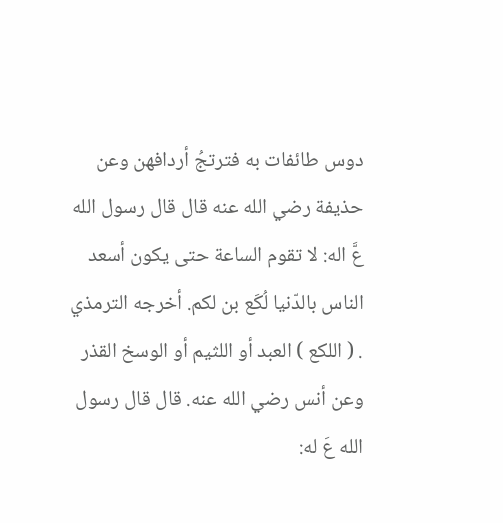دوس طائفات به فترتجُ أردافهن وعن حذيفة رضي الله عنه قال قال رسول الله عَّ اله: لا تقوم الساعة حتى يكون أسعد الناس بالدّنيا لُكَع بن لكم. أخرجه الترمذي . ( اللكع ) العبد أو اللثيم أو الوسخ القذر وعن أنس رضي الله عنه. قال قال رسول الله عَ له: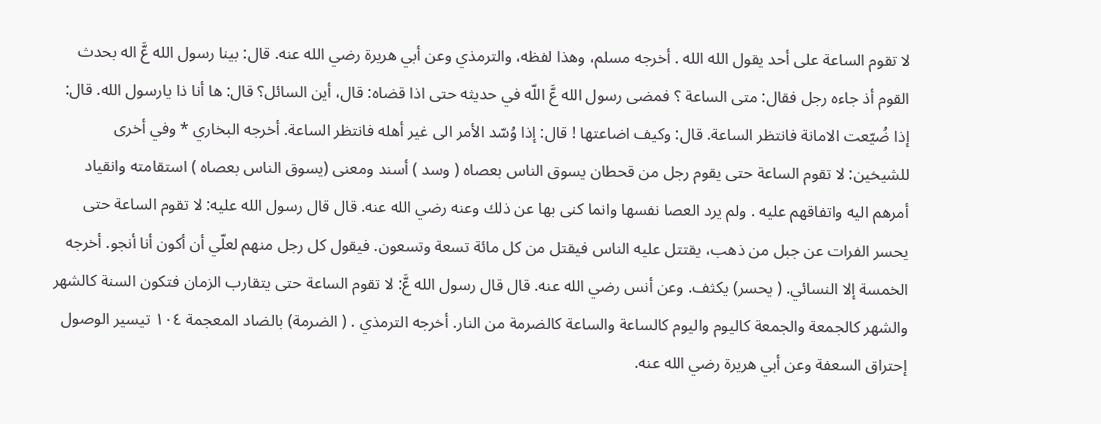لا تقوم الساعة على أحد يقول الله الله . أخرجه مسلم، وهذا لفظه، والترمذي وعن أبي هريرة رضي الله عنه. قال: بينا رسول الله عَّ اله بحدث القوم أذ جاءه رجل فقال: متى الساعة ؟ فمضى رسول الله عَّ اللّه في حديثه حتى اذا قضاه: قال، أين السائل؟ قال: ها أنا ذا يارسول الله. قال: إذا ضُيّعت الامانة فانتظر الساعة. قال: وكيف اضاعتها ! قال: إذا وُسّد الأمر الى غير أهله فانتظر الساعة. أخرجه البخاري * وفي أخرى للشيخين: لا تقوم الساعة حتى يقوم رجل من قحطان يسوق الناس بعصاه ( وسد ) أسند ومعنى (يسوق الناس بعصاه ) استقامته وانقياد أمرهم اليه واتفاقهم عليه . ولم يرد العصا نفسها وانما كنى بها عن ذلك وعنه رضي الله عنه. قال قال رسول الله عليه: لا تقوم الساعة حتى يحسر الفرات عن جبل من ذهب، يقتتل عليه الناس فيقتل من كل مائة تسعة وتسعون. فيقول كل رجل منهم لعلّي أن أكون أنا أنجو. أخرجه الخمسة إلا النسائي. ( يحسر) يكثف. وعن أنس رضي الله عنه. قال قال رسول الله عَّ: لا تقوم الساعة حتى يتقارب الزمان فتكون السنة كالشهر والشهر كالجمعة والجمعة كاليوم واليوم كالساعة والساعة كالضرمة من النار. أخرجه الترمذي . ( الضرمة) بالضاد المعجمة ١٠٤ تيسير الوصول إحتراق السعفة وعن أبي هريرة رضي الله عنه.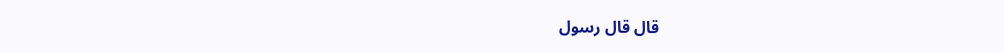قال قال رسول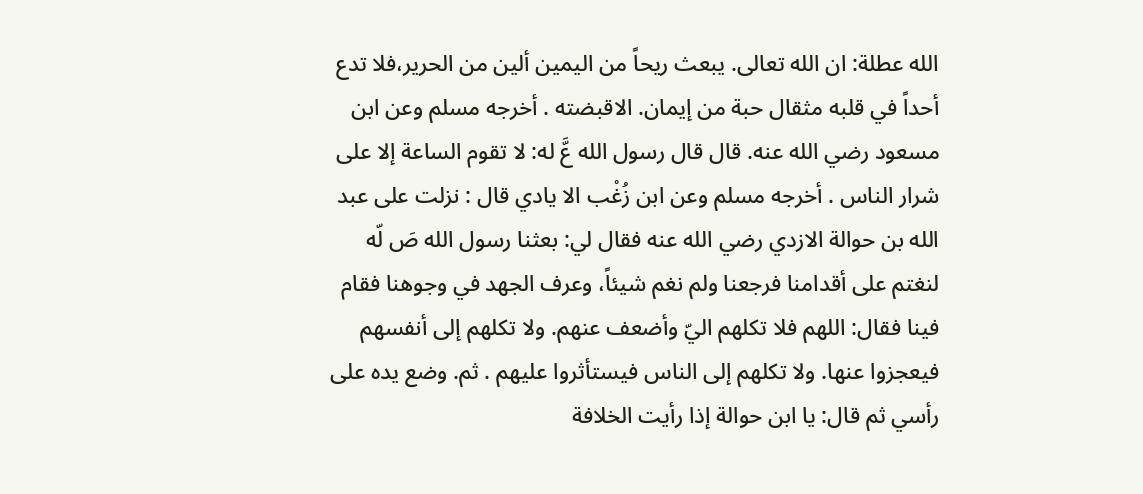الله عطلة: ان الله تعالى. يبعث ريحاً من اليمين ألين من الحرير،فلا تدع أحداً في قلبه مثقال حبة من إيمان. الاقبضته . أخرجه مسلم وعن ابن مسعود رضي الله عنه. قال قال رسول الله عَّ له: لا تقوم الساعة إلا على شرار الناس . أخرجه مسلم وعن ابن زُغْب الا يادي قال : نزلت على عبد الله بن حوالة الازدي رضي الله عنه فقال لي: بعثنا رسول الله صَ لّه لنغتم على أقدامنا فرجعنا ولم نغم شيئاً، وعرف الجهد في وجوهنا فقام فينا فقال: اللهم فلا تكلهم اليّ وأضعف عنهم. ولا تكلهم إلى أنفسهم فيعجزوا عنها. ولا تكلهم إلى الناس فيستأثروا عليهم . ثم. وضع يده على رأسي ثم قال: يا ابن حوالة إذا رأيت الخلافة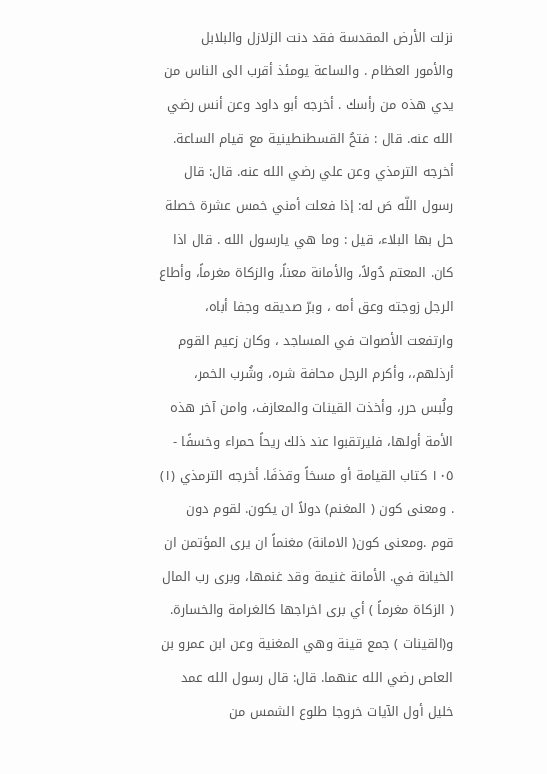نزلت الأرض المقدسة فقد دنت الزلازل والبلابل والأمور العظام . والساعة يومئذ أقرب الى الناس من يدي هذه من رأسك . أخرجه أبو داود وعن أنس رضي الله عنه. قال : فتحُ القسطنطينية مع قيام الساعة. أخرجه الترمذي وعن علي رضي الله عنه. قال: قال رسول اللّه صَ له: إذا فعلت أمني خمس عشرة خصلة حل بها البلاء، قيل : وما هي يارسول الله . قال اذا كان. المعتم دُولاً، والأمانة معناً، والزكاة مغرماً، وأطاع الرجل زوجته وعق أمه ، وبرّ صديقه وجفا أباه، وارتفعت الأصوات في المساجد ، وكان زعيم القوم أرذلهم،، وأكرم الرجل محافة شره، وشُرب الخمر، ولُبس حرر، وأخذت القينات والمعازف، وامن آخر هذه الأمة أولها، فليرتقبوا عند ذلك ريحاً حمراء وخسفًا - ١٠٥ كتاب القيامة أو مسخاً وقذفَا. أخرجه الترمذي (١) . ومعنى كون ( المغنم) دولاً ان يكون. لقوم دون قوم .ومعنى كون( الامانة) مغنماً ان يرى المؤتمن ان الخيانة في. الأمانة غنيمة وقد غنمها، وبرى رب المال ( الزكاة مغرماً ) أي برى اخراجها كالغرامة والخسارة. و(القينات ) جمع قينة وهي المغنية وعن ابن عمرو بن العاص رضي الله عنهما. قال: قال رسول الله عمد خليل أول الآيات خروجا طلوع الشمس من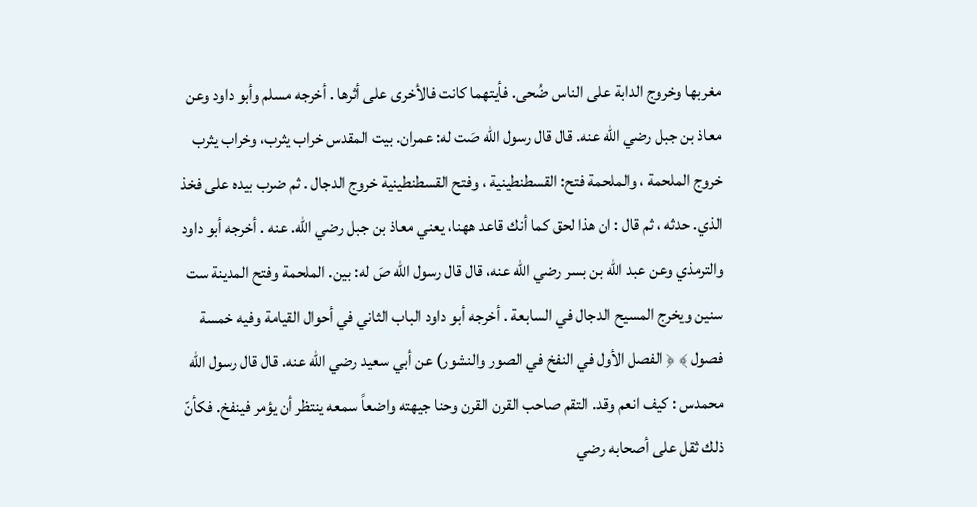مغربها وخروج الدابة على الناس ضُحى. فأيتهما كانت فالأخرى على أثرها . أخرجه مسلم وأبو داود وعن معاذ بن جبل رضي الله عنه. قال قال رسول الله صَت له: عمران. بيت المقدس خراب يثرب، وخراب يثرب خروج الملحمة ، والملحمة فتح: القسطنطينية ، وفتح القسطنطينية خروج الدجال . ثم ضرب بيده على فخذ الذي. حدثه ، ثم قال : ان هذا لحق كما أنك قاعد ههنا، يعني معاذ بن جبل رضي الله. عنه . أخرجه أبو داود والترمذي وعن عبد الله بن بسر رضي الله عنه، قال قال رسول الله صَ له: بين. الملحمة وفتح المدينة ست سنين ويخرج المسيح الدجال في السابعة . أخرجه أبو داود الباب الثاني في أحوال القيامة وفيه خمسة فصول ﴾ ﴿ الفصل الأول في النفخ في الصور والنشور) عن أبي سعيد رضي الله عنه. قال قال رسول الله محمدس : كيف انعم وقد. التقم صاحب القرن القرن وحنا جيهته واضعاً سمعه ينتظر أن يؤمر فينفخ. فكأنّ ذلك ثقل على أصحابه رضي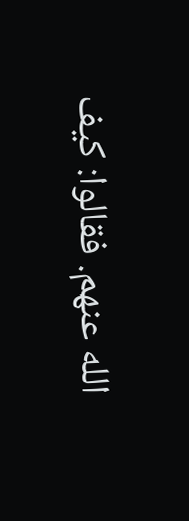الله عنهم. فقالوا: كيف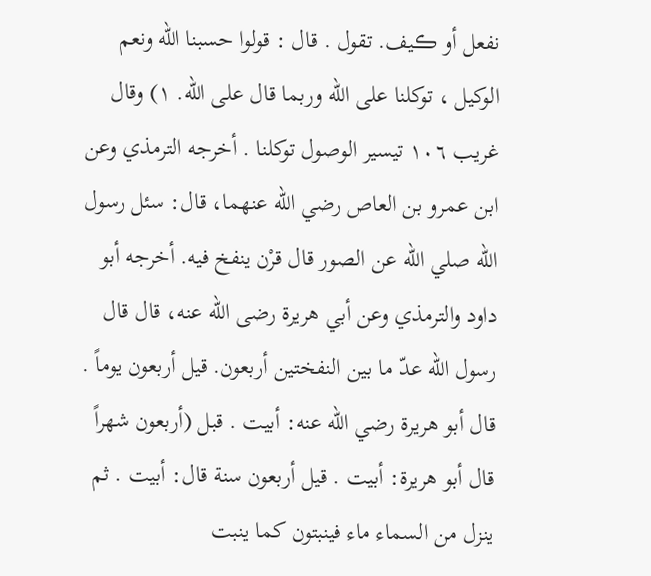نفعل أو ڪيف. تقول . قال : قولوا حسبنا الله ونعم الوكيل ، توكلنا على الله وربما قال على الله. ١) وقال غريب ١٠٦ تيسير الوصول توكلنا . أخرجه الترمذي وعن ابن عمرو بن العاص رضي الله عنهما، قال: سئل رسول الله صلي الله عن الصور قال قرْن ينفخ فيه. أخرجه أبو داود والترمذي وعن أبي هريرة رضى الله عنه، قال قال رسول الله عدّ ما بين النفختين أربعون. قيل أربعون يوماً . قال أبو هريرة رضي الله عنه: أبيت . قبل (أربعون شهراً قال أبو هريرة: أبيت . قيل أربعون سنة قال: أبيت . ثم ينزل من السماء ماء فينبتون كما ينبت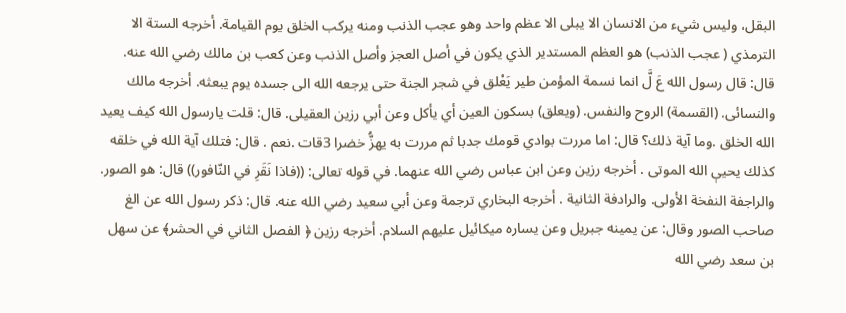البقل، وليس شيء من الانسان الا يبلى الا عظم واحد وهو عجب الذنب ومنه يركب الخلق يوم القيامة. أخرجه الستة الا الترمذي ( عجب الذنب) هو العظم المستدير الذي يكون في أصل العجز وأصل الذنب وعن كعب بن مالك رضي الله عنه. قال: قال رسول الله عَ لَّ انما نسمة المؤمن طير يَعْلق في شجر الجنة حتى يرجعه الله الى جسده يوم يبعثه. أخرجه مالك والنسائى. (القسمة) الروح والنفس. (ويعلق) بسكون العين أي يأكل وعن أبي رزين العقيلى. قال: قلت يارسول الله كيف يعيد الله الخلق .وما آية ذلك؟ قال: اما مررت بوادي قومك جدبا ثم مررت به يهزُّ خضرا 3قات .نعم . قال: فتلك آية الله في خلقه كذلك یحیې الله الموتى . أخرجه رزین وعن ابن عباس رضي الله عنهما. في قوله تعالى: ((فاذا نَقَرِ في النّافور)) قال: هو الصور. والراجفة النفخة الأولى. والرادفة الثانية . أخرجه البخاري ترجمة وعن أبي سعيد رضي الله عنه. قال: ذكر رسول الله عن الغ صاحب الصور وقال: عن يمينه جبريل وعن يساره ميكائيل عليهم السلام. أخرجه رزين ﴿ الفصل الثاني في الحشر﴾ عن سهل بن سعد رضي الله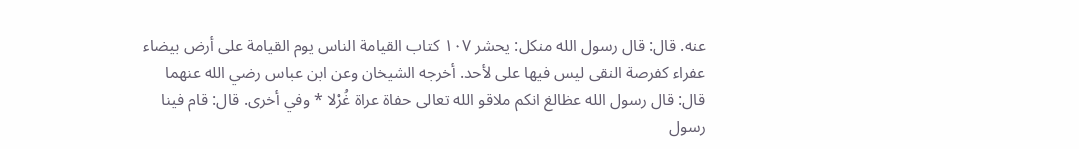عنه. قال: قال رسول الله منكل: يحشر ١٠٧ كتاب القيامة الناس يوم القيامة على أرض بيضاء عفراء كفرصة النقى ليس فيها على لأحد. أخرجه الشيخان وعن ابن عباس رضي الله عنهما قال: قال رسول الله عظالغ انكم ملاقو الله تعالى حفاة عراة غُرْلا * وفي أخرى. قال: قام فينا رسول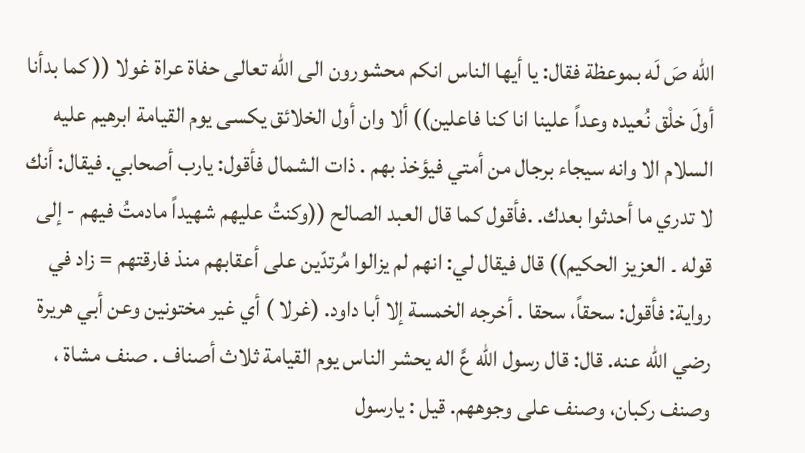الله صَ لَه بموعظة فقال: يا أيها الناس انكم محشورون الى الله تعالى حفاة عراة غولا (( كما بدأنا أولَ خلْق نُعيده وعداً علينا انا كنا فاعلين)) ألا وان أول الخلائق يكسى يوم القيامة ابرهيم عليه السلام الا وانه سيجاء برجال من أمتي فيؤخذ بهم . ذات الشمال فأقول: يارب أصحابي. فيقال: أنك لا تدري ما أحدثوا بعدك. .فأقول كما قال العبد الصالح ((وكنتُ عليهم شهيداً مادمتُ فيهم - إلى قوله ۔ العزيز الحكيم)) قال فيقال لي: انهم لم يزالوا مُرتدّين على أعقابهم منذ فارقتهم = زاد في رواية: فأقول: سحقاً، سحقا . أخرجه الخمسة إلا أبا داود. (غرلا ) أي غير مختونين وعن أبي هريرة رضي الله عنه. قال: قال رسول الله عَّ اله يحشر الناس يوم القيامة ثلاث أصناف . صنف مشاة ، وصنف ركبان، وصنف على وجوههم. قيل : يارسول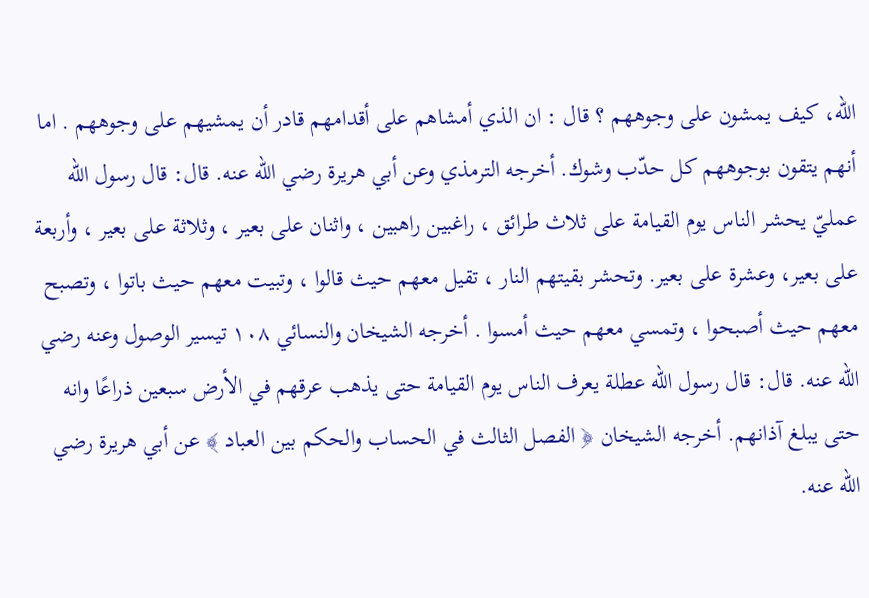الله، كيف يمشون على وجوههم ؟ قال : ان الذي أمشاهم على أقدامهم قادر أن يمشيهم على وجوههم . اما أنهم يتقون بوجوههم كل حدّب وشوك. أخرجه الترمذي وعن أبي هريرة رضي الله عنه. قال: قال رسول الله عمليّ يحشر الناس يوم القيامة على ثلاث طرائق ، راغبين راهبين ، واثنان على بعير ، وثلاثة على بعير ، وأربعة على بعير، وعشرة على بعير. وتحشر بقيتهم النار ، تقيل معهم حيث قالوا ، وتبيت معهم حيث باتوا ، وتصبح معهم حيث أصبحوا ، وتمسي معهم حيث أمسوا . أخرجه الشيخان والنسائي ١٠٨ تيسير الوصول وعنه رضي الله عنه. قال: قال رسول الله عطلة يعرف الناس يوم القيامة حتى يذهب عرقهم في الأرض سبعين ذراعًا وانه حتى يبلغ آذانهم. أخرجه الشيخان ﴿ الفصل الثالث في الحساب والحكم بين العباد ﴾ عن أبي هريرة رضي الله عنه.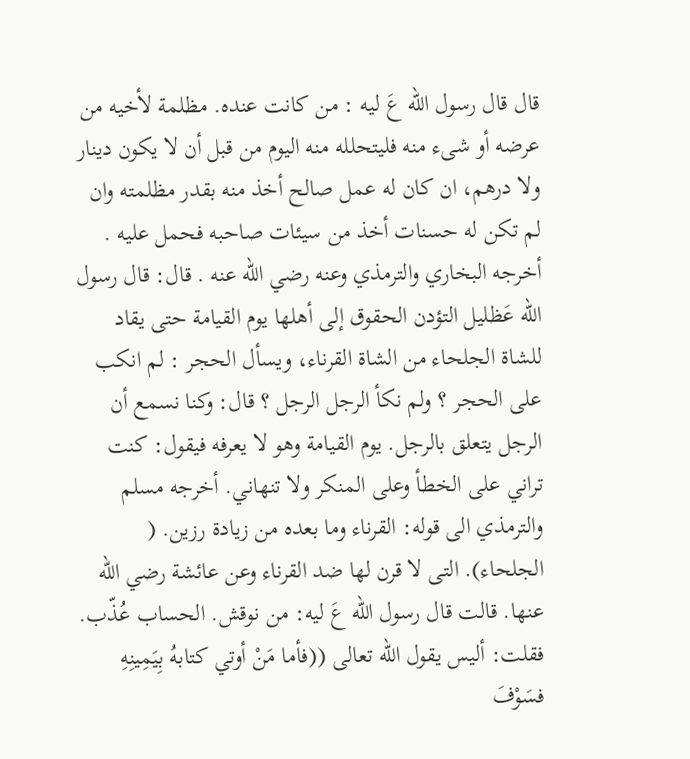قال قال رسول الله عَ ليه : من كانت عنده. مظلمة لأخيه من عرضه أو شىء منه فليتحلله منه اليوم من قبل أن لا يكون دينار ولا درهم، ان كان له عمل صالح أخذ منه بقدر مظلمته وان لم تكن له حسنات أخذ من سيئات صاحبه فحمل عليه . أخرجه البخاري والترمذي وعنه رضي الله عنه . قال: قال رسول الله عَظليل التؤدن الحقوق إلى أهلها يوم القيامة حتى يقاد للشاة الجلحاء من الشاة القرناء، ويسأل الحجر : لم انكب على الحجر ؟ ولم نكأ الرجل الرجل ؟ قال: وكنا نسمع أن الرجل يتعلق بالرجل. يوم القيامة وهو لا يعرفه فيقول: كنت تراني على الخطأ وعلى المنكر ولا تنهاني. أخرجه مسلم والترمذي الى قوله: القرناء وما بعده من زيادة رزين. ( الجلحاء). التى لا قرن لها ضد القرناء وعن عائشة رضي الله عنها. قالت قال رسول الله عَ ليه: من نوقش. الحساب عُذّب. فقلت: أليس يقول الله تعالى ((فأما مَنْ أوتي كتابهُ بِيَمِينِهِ فسَوْفَ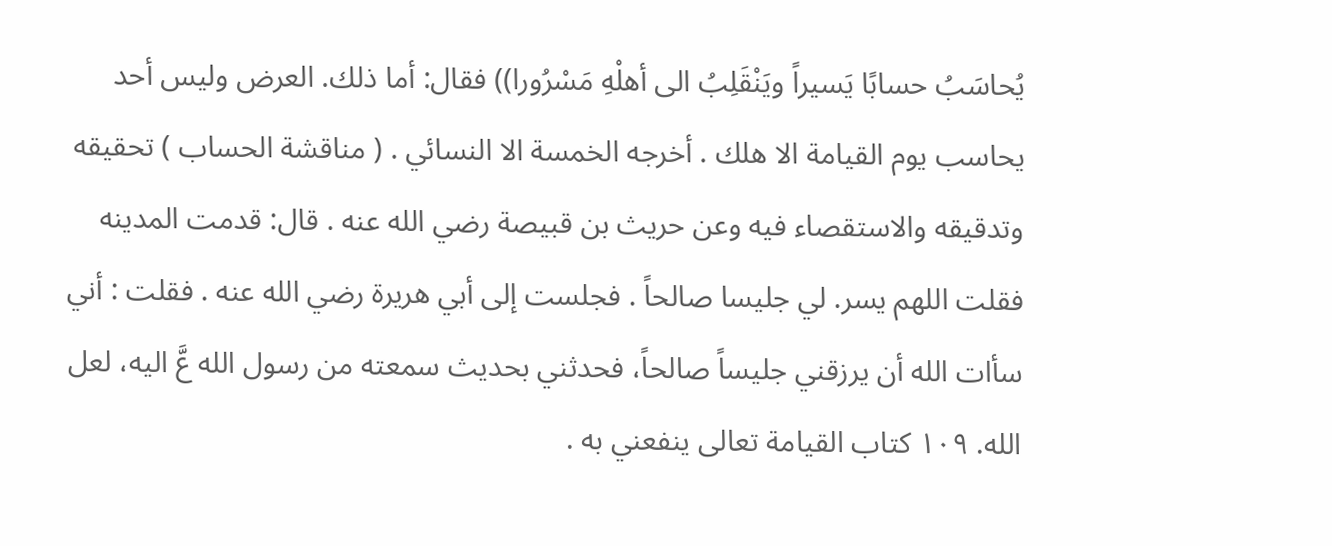يُحاسَبُ حسابًا يَسيراً ويَنْقَلِبُ الى أهلْهِ مَسْرُورا)) فقال: أما ذلك. العرض وليس أحد يحاسب يوم القيامة الا هلك . أخرجه الخمسة الا النسائي . ( مناقشة الحساب ) تحقيقه وتدقيقه والاستقصاء فيه وعن حريث بن قبيصة رضي الله عنه . قال: قدمت المدينه فقلت اللهم يسر. لي جليسا صالحاً . فجلست إلى أبي هريرة رضي الله عنه . فقلت : أني سأات الله أن يرزقني جليساً صالحاً، فحدثني بحديث سمعته من رسول الله عَّ اليه، لعل الله. ١٠٩ كتاب القيامة تعالى ينفعني به .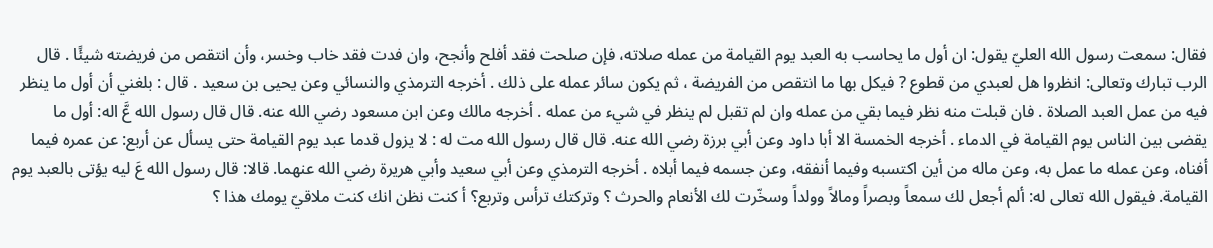فقال: سمعت رسول الله العليّ يقول: ان أول ما يحاسب به العبد يوم القيامة من عمله صلاته، فإن صلحت فقد أفلح وأنجح، وان فدت فقد خاب وخسر، وأن انتقص من فريضته شيئًا . قال الرب تبارك وتعالى: انظروا هل لعبدي من قطوع ? فيكل بها ما انتقص من الفريضة ، ثم يكون سائر عمله على ذلك . أخرجه الترمذي والنسائي وعن يحيى بن سعيد . قال : بلغني أن أول ما ينظر فيه من عمل العبد الصلاة . فان قبلت منه نظر فيما بقي من عمله وان لم تقبل لم ينظر في شيء من عمله . أخرجه مالك وعن ابن مسعود رضي الله عنه. قال قال رسول الله عَّ اله: أول ما يقضى بين الناس يوم القيامة في الدماء . أخرجه الخمسة الا أبا داود وعن أبي برزة رضي الله عنه. قال قال رسول الله مت له : لا يزول قدما عبد يوم القيامة حتى يسأل عن أربع: عن عمره فيما أفناه، وعن عمله ما عمل به، وعن ماله من أين اكتسبه وفيما أنفقه، وعن جسمه فيما أبلاه . أخرجه الترمذي وعن أبي سعيد وأبي هريرة رضي الله عنهما. قالا: قال رسول الله عَ ليه يؤتى بالعبد يوم القيامة. فيقول الله تعالى له: ألم أجعل لك سمعاً وبصراً ومالاً وولداً وسخّرت لك الأنعام والحرث ؟ وتركتك ترأس وتربع؟ أ كنت نظن انك كنت ملاقيّ يومك هذا ؟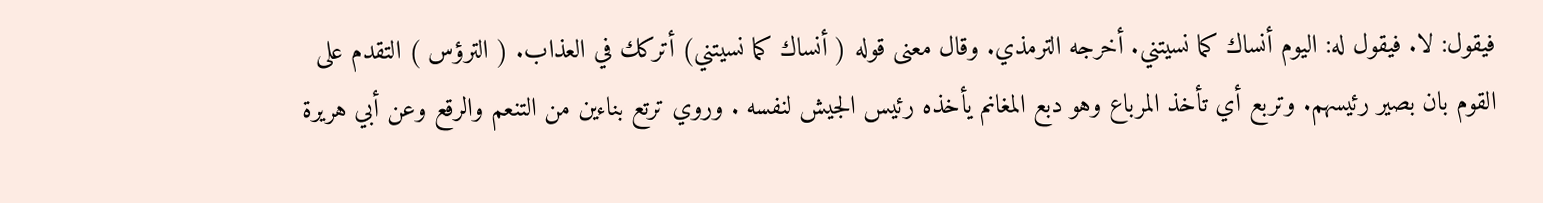فيقول: لا. فيقول له: اليوم أنساك كما نسيتني. أخرجه الترمذي. وقال معنى قوله ( أنساك كما نسيتني) أتركك في العذاب. ( الترؤس ) التقدم على القوم بان بصير رئيسهم. وتربع أي تأخذ المرباع وهو دبع المغانم يأخذه رئيس الجيش لنفسه . وروي ترتع بناءين من التنعم والرقع وعن أبي هريرة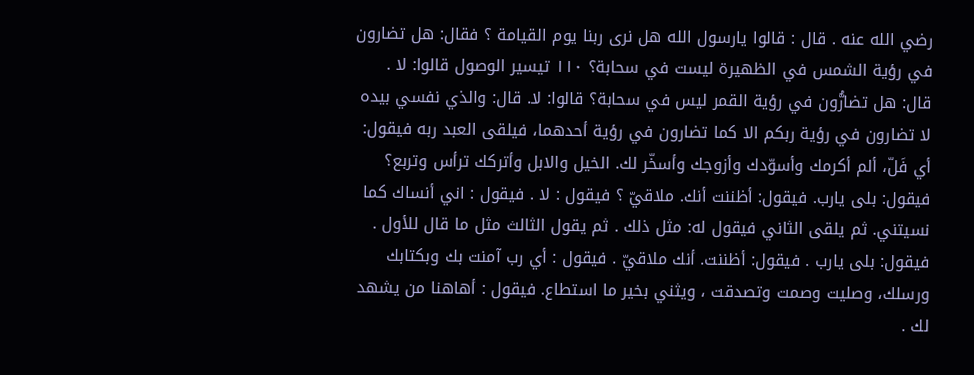رضي الله عنه . قال : قالوا يارسول الله هل نرى ربنا يوم القيامة ؟ فقال: هل تضارون في رؤية الشمس في الظهيرة ليست في سحابة؟ ١١٠ تيسير الوصول قالوا: لا . قال: هل تضارُّون في رؤية القمر ليس في سحابة؟ قالوا: لا. قال: والذي نفسي بيده لا تضارون في رؤية ربكم الا كما تضارون في رؤية أحدهما، فيلقى العبد ربه فيقول: أي فَلّ، ألم أكرمك وأسوّدك وأزوجك وأسخّر لك. الخيل والابل وأتركك ترأس وتربع؟ فيقول: بلى يارب. فيقول: أظننت أنك. ملاقيّ ؟ فيقول : لا . فيقول : اني أنساك كما نسيتني. ثم يلقى الثاني فيقول له: مثل ذلك . ثم يقول الثالث مثل ما قال للأول . فيقول: بلى يارب . فيقول: أظننت. أنك ملاقيّ . فيقول : أي رب آمنت بك وبكتابك ورسلك، وصليت وصمت وتصدقت ، ويثني بخير ما استطاع. فيقول : أهاهنا من يشهد لك .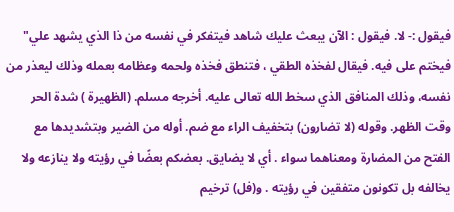فيقول :- لا. فيقول : الآن يبعث عليك شاهد فيتفكر في نفسه من ذا الذي يشهد علي" فيختم على فيه. فيقال لفخذه الطقي ، فتنطق فخذه ولحمه وعظامه بعمله وذلك ليعذر من نفسه، وذلك المنافق الذي سخط الله تعالى عليه. أخرجه مسلم. (الظهيرة ) شدة الحر وقت الظهر. وقوله (لا تضارون) بتخفيف الراء مع ضم. أوله من الضير وبتشديدها مع الفتح من المضارة ومعناهما سواء . أي لا يضايق. بعضكم بعضًا في رؤيته ولا ينازعه ولا يخالفه بل تكونون متفقين في رؤيته . و(فل) ترخيم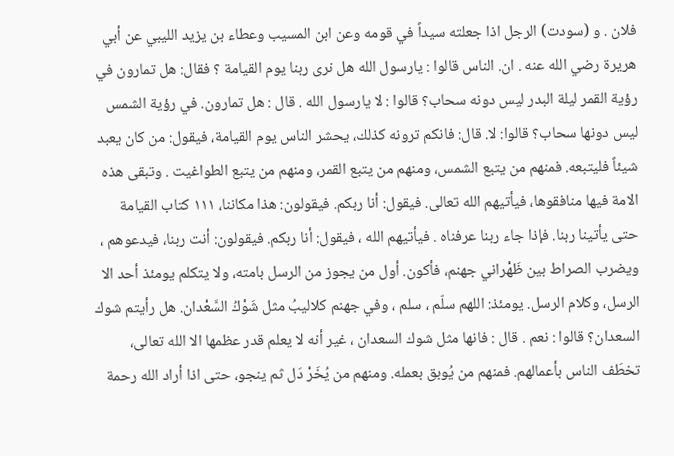فلان . و (سودت) الرجل اذا جعلته سيداً في قومه وعن ابن المسيب وعطاء بن يزيد الليبي عن أبي هريرة رضي الله عنه . ان. الناس قالوا : يارسول الله هل نرى ربنا يوم القيامة ؟ فقال: هل تمارون في رؤية القمر ليلة البدر ليس دونه سحاب؟ قالوا : لا يارسول الله . قال : هل تمارون. في رؤية الشمس ليس دونها سحاب؟ قالوا: لا. قال: فانكم ترونه كذلك، يحشر الناس يوم القيامة، فيقول: من كان يعبد شيئاً فليتبعه. فمنهم من يتبع الشمس، ومنهم من يتبع القمر، ومنهم من يتبع الطواغيت . وتبقى هذه الامة فيها منافقوها، فيأتيهم الله تعالى. فيقول: أنا ربكم. فيقولون: هذا مكاننا، ١١١ كتاب القيامة حتى يأتينا ربنا. فإذا جاء ربنا عرفناه . فيأتيهم الله ، فيقول: أنا ربكم. فيقولون: أنت ربنا، فيدعوهم ، ويضرب الصراط بين ظَهْراني جهنم، فأكون. أول من يجوز من الرسل بامته، ولا يتكلم يومئذ أحد الا الرسل، وكلام الرسل. يومئذ: اللهم سلّم ، سلم ، وفي جهنم كلاليبُ مثل شَوْكُ السَّعْدان. هل رأيتم شوك السعدان؟ قالوا : نعم . قال : فانها مثل شوك السعدان ، غير أنه لا يعلم قدر عظمها الا الله تعالى، تخطَف الناس بأعمالهم. فمنهم من يُوبق بعمله. ومنهم من يُخَرْ دَل ثم ينجو، حتى اذا أراد الله رحمة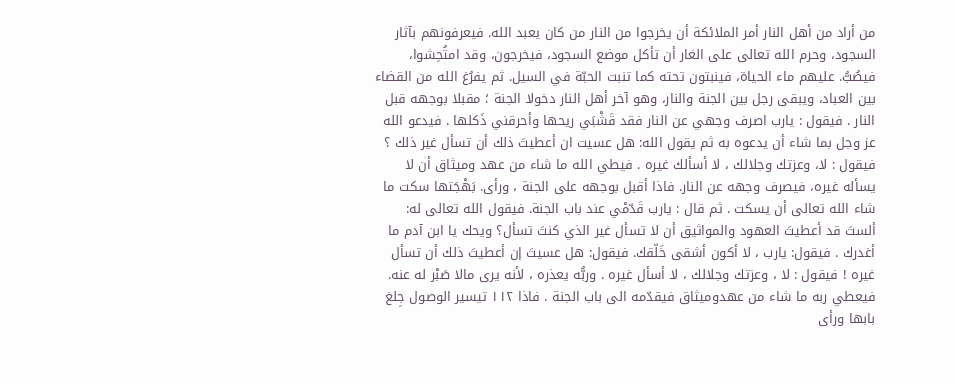من أراد من أهل النار أمر الملائكة أن يخرجوا من النار من كان يعبد الله. فيعرفونهم بآثار السجود، وحرم الله تعالى على الغار أن تأكل موضع السجود، فيخرجون، وقد امتُحِشوا، فيصُبُّ. عليهم ماء الحياة، فينبتون تحته كما تنبت الحبّة في السيل. ثم يفرُغ الله من القضاء بين العباد، ويبقى رجل بين الجنة والنار، وهو آخر أهل النار دخولا الجنة ؛ مقبلا بوجهه قبل النار . فيقول : يارب اصرف وجهي عن النار فقد قَشْبَي ريحها وأحرقني ذَكلها . فيدعو الله عز وجل بما شاء أن يدعوه به ثم يقول الله: هل عسيت ان أعطيتَ ذلك أن تسأل غير ذلك ؟ فيقول : لا، وعزتك وجلالك ، لا أسألك غيره . فيطي الله ما شاء من عهد وميثاق أن لا يسأله غيره، فيصرف وجهه عن النار. فاذا أقبل بوجهه على الجنة ، ورأى. بَهْجَتها سكت ما شاء الله تعالى أن يسكت . ثم قال : يارب قَدّمْي عند باب الجنة. فيقول الله تعالى له: ألستَ قد أعطيتَ العهود والمواثيق أن لا تسأل غير الذي كنتَ تسأل؟ ويحك يا ابن آدم ما أغدرك . فيقول: يارب ، لا أكون أشقى خَلّقك. فيقول: هل عسيتَ إن أعطيتَ ذلك أن تسأل غيره ! فیقول : لا ، وعزتك وجلالك ، لا أسأل غيره . وربُّه یعذره ، لأنه یری مالا صَبْر له عنه. فيعطي ربه ما شاء من عهدوميثاق فيقدّمه الى باب الجنة . فاذا ١١٢ تيسير الوصول جِلغ بابها ورأى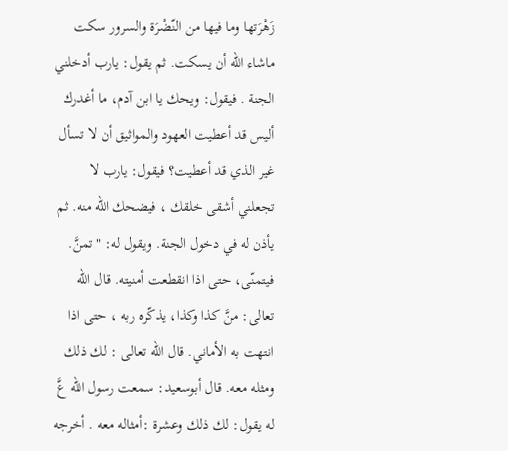زَهْرَتها وما فيها من النّضْرَة والسرور سكت ماشاء الله أن يسكت. ثم يقول: يارب أدخلني الجنة . فيقول: ويحك يا ابن آدم، ما أغدرك أليس قد أعطيت العهود والمواثيق أن لا تسأل غير الذي قد أعطيت؟ فيقول: يارب لا تجعلني أشقى خلقك ، فيضحك الله منه. ثم يأذن له في دخول الجنة. ويقول له: "تمنَّ. فيتمنّى، حتى اذا انقطعت أمنيته. قال الله تعالى: منَّ كذا وكذا، يذكّره ربه ، حتى اذا انتهت به الأماني. قال الله تعالى : لك ذلك ومثله معه. قال أبوسعيد: سمعت رسول الله عَّ له يقول: لك ذلك وعشرة :أمثاله معه . أخرجه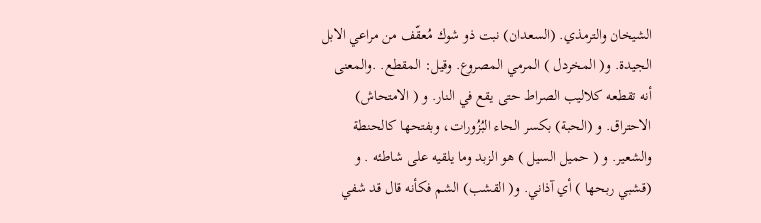الشيخان والترمذي. (السعدان) نبت ذو شوك مُعقّف من مراعي الابل الجيدة. و( المخردل ) المرمي المصروع. وقيل: المقطع. .والمعنى أنه تقطعه كلاليب الصراط حتى يقع في النار. و ( الامتحاش) الاحتراق. و (الحبة) بكسر الحاء البُزُورات، وبفتحها كالحنطة والشعير. و ( حميل السيل ) هو الزبد وما يلقيه على شاطئه . و (قشبي ربحها ) أي آذاني. و( القشب) الشم فكأنه قال قد شفي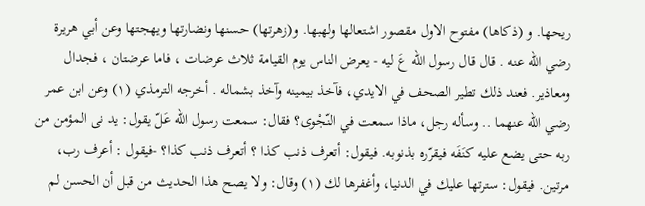ريحها. و (ذكاها) مفتوح الاول مقصور اشتعالها ولهبها. و(زهرتها) حسنها ونضارتها ويهجتها وعن أبي هريرة رضي الله عنه . قال قال رسول الله عَ ليه - يعرض الناس يوم القيامة ثلاث عرضات ، فاما عرضتان ، فجدال ومعاذير. فعند ذلك تطير الصحف في الايدي، فآخذ بيمينه وآخذ بشماله . أخرجه الترمذي (١) وعن ابن عمر رضي الله عنهما .. وسأله رجل، ماذا سمعت في النّجْوى؟ فقال: سمعت رسول الله عَلّ يقول: يد نى المؤمن من ربه حتى يضع عليه كنَفَه فيقرّره بذنوبه. فيقول: أتعرف ذنب كذا ؟ أتعرف ذنب كذا؟ -فيقول : أعرف رب، مرتين. فيقول: سترتها عليك في الدنيا، وأغفرها لك (١) وقال: ولا يصح هذا الحديث من قبل أن الحسن لم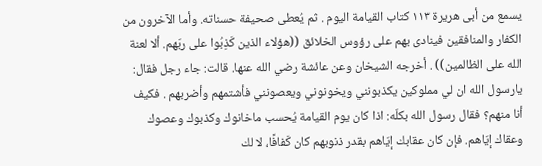يسمع من أبى هريرة ١١٣ كتاب القيامة اليوم . ثم يُعطى صحيفة حسناته. وأما الآخرون من الكفار والمنافقين فينادى بهم على رؤوس الخلائق ((هؤلاء الذين كَذِبُوا على ربّهم. ألا لعنة الله على الظالمين)) . أخرجه الشيخان وعن عائشة رضي الله عنها. قالت: جاء رجل فقال: يارسول الله ان لي مملوكين يكذبونني ويخونوني ويعصونني فأشتمهم وأضربهم . فكيف أنا منهم؟ فقال رسول الله بكلّه: اذا كان يوم القيامة يُحسب ماخانوك وكذبوك وعصوك وعقاك إيّاهم. فإن كان عقابك إيّاهم بقدر ذنوبهم كان كَفافًا، لا لك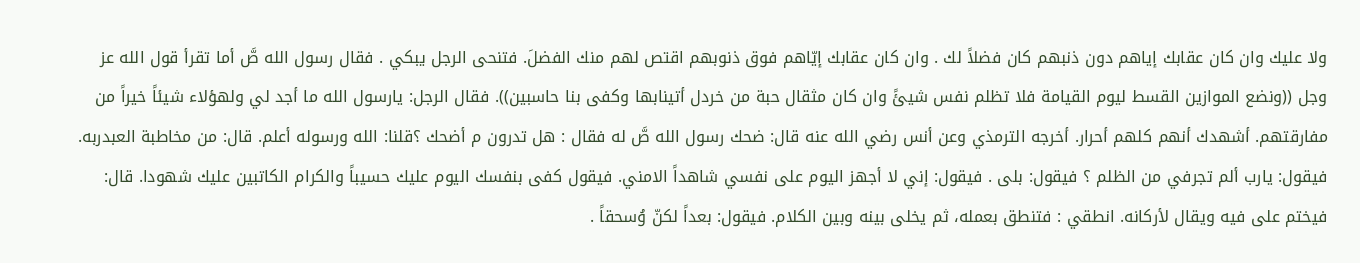ولا عليك وان كان عقابك إياهم دون ذنبهم كان فضلاً لك . وان كان عقابك إيّاهم فوق ذنوبهم اقتص لهم منك الفضلَ. فتنحى الرجل يبكي . فقال رسول الله صَّ أما تقرأ قول الله عز وجل ((ونضع الموازين القسط ليوم القيامة فلا تظلم نفس شيئً وان كان مثقال حبة من خردل أتينابها وكفى بنا حاسبين)). فقال الرجل: يارسول الله ما أجد لي ولهؤلاء شيئاً خيراً من مفارقتهم. أشهدك أنهم كلهم أحرار. أخرجه الترمذي وعن أنس رضي الله عنه قال: ضحك رسول الله صَّ له فقال : هل تدرون م أضحك ؟قلنا: الله ورسوله أعلم. قال: من مخاطبة العبدربه. فيقول: يارب ألم تجرفي من الظلم ؟ فيقول: بلى . فيقول: إني لا أجهز اليوم على نفسي شاهداً الامني. فيقول كفى بنفسك اليوم عليك حسيباً والكرام الكاتبين عليك شهودا. قال: فيختم على فيه ويقال لأركانه. انطقي : فتنطق بعمله، ثم يخلى بينه وبين الكلام. فيقول: بعداً لكنّ وُسحقاً .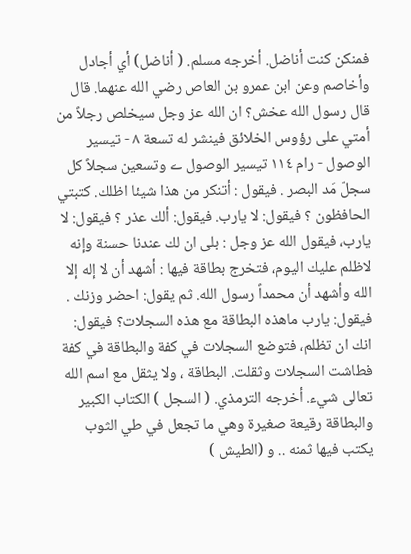فمنكن كنت أناضل. أخرجه مسلم. ( أناضل) أي أجادل وأخاصم وعن ابن عمرو بن العاص رضي الله عنهما. قال قال رسول الله عخش؟ ان الله عز وجل سيخلص رجلاً من أمتي على رؤوس الخلائق فينشر له تسعة ٨ - تيسير الوصول - رام ١١٤ تيسير الوصول ے وتسعين سجلاً كل سجلّ مَد البصر . فيقول : أتنكر من هذا شيئا اظلك. كتبتي الحافظون ؟ فيقول: لا يارب. فيقول: ألك عذر ؟ فيقول: لا يارب، فيقول الله عز وجل : بلى ان لك عندنا حسنة وإنه لاظلم عليك اليوم، فتخرج بطاقة فيها : أشهد أن لا إله إلا الله وأشهد أن محمداً رسول الله. ثم يقول: احضر وزنك . فيقول: يارب ماهذه البطاقة مع هذه السجلات؟ فيقول: انك ان تظلم، فتوضع السجلات في كفة والبطاقة في كفة فطاشت السجلات وثقلت. البطاقة ، ولا يثقل مع اسم الله تعالى شيء. أخرجه الترمذي. ( السجل ) الكتاب الكبير والبطاقة رقيعة صغيرة وهي ما تجعل في طي الثوب يكتب فيها ثمنه .. و (الطيش )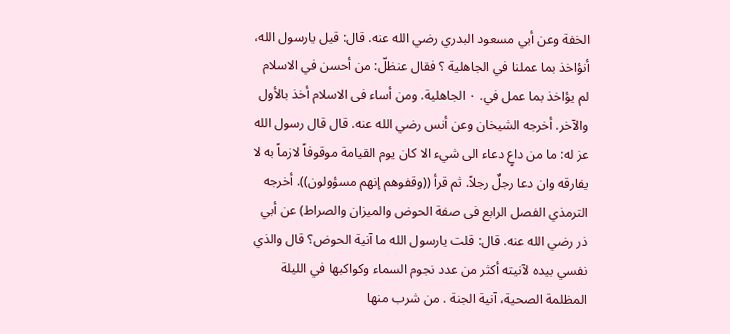الخفة وعن أبي مسعود البدري رضي الله عنه. قال: قيل يارسول الله، أنؤاخذ بما عملنا في الجاهلية ؟ فقال عنظلّ: من أحسن في الاسلام لم يؤاخذ بما عمل في. ٠ الجاهلية. ومن أساء فى الاسلام أخذ بالأول والآخر. أخرجه الشيخان وعن أنس رضي الله عنه. قال قال رسول الله عز له: ما من داعٍ دعاء الى شيء الا كان يوم القيامة موقوفاً لازماً به لا يفارقه وان دعا رجلٌ رجلاً. ثم قرأ ((وقفوهم إنهم مسؤولون)). أخرجه الترمذي الفصل الرابع فى صفة الحوض والميزان والصراط) عن أبي ذر رضي الله عنه. قال: قلت يارسول الله ما آنية الحوض؟ قال والذي نفسي بيده لآنيته أكثر من عدد نجوم السماء وكواكبها في الليلة المظلمة الصحية، آنية الجنة . من شرب منها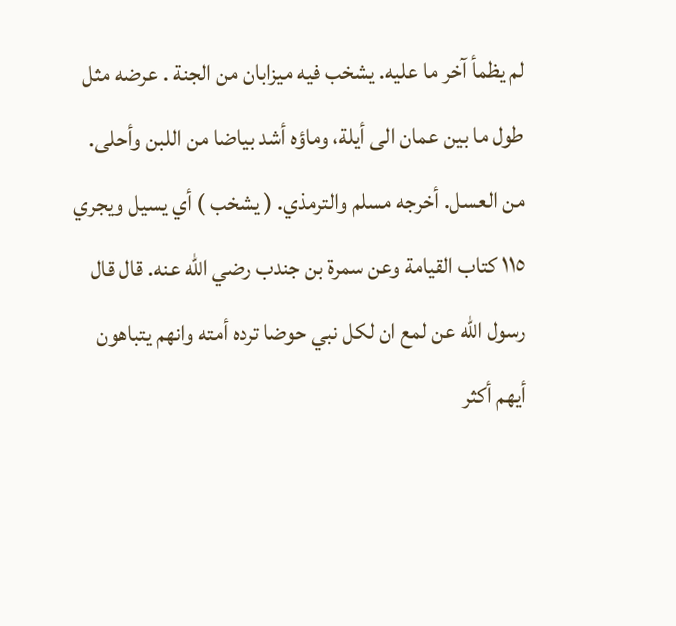لم يظمأ آخر ما عليه. يشخب فيه ميزابان من الجنة . عرضه مثل طول ما بين عمان الى أيلة، وماؤه أشد بياضا من اللبن وأحلى. من العسل. أخرجه مسلم والترمذي. ( يشخب ) أي يسيل ويجري ١١٥ كتاب القيامة وعن سمرة بن جندب رضي الله عنه. قال قال رسول الله عن لمع ان لكل نبي حوضا ترده أمته وانهم يتباهون أيهم أكثر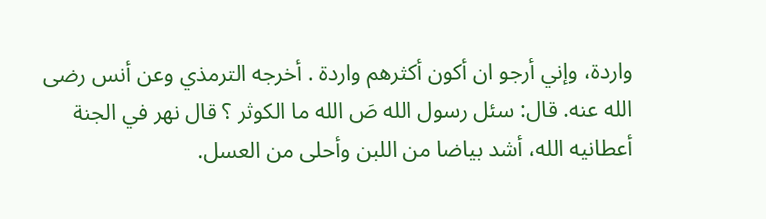واردة، وإني أرجو ان أكون أكثرهم واردة . أخرجه الترمذي وعن أنس رضى الله عنه. قال: سئل رسول الله صَ الله ما الكوثر ؟ قال نهر في الجنة أعطانيه الله، أشد بياضا من اللبن وأحلى من العسل.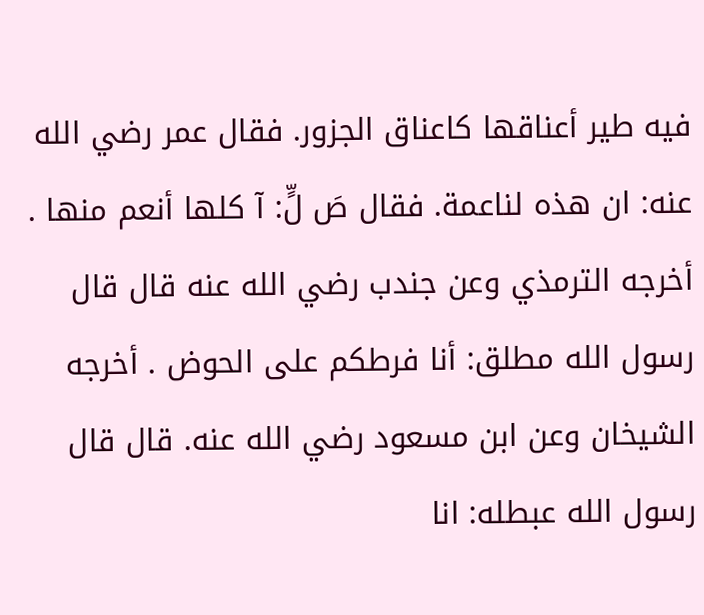فيه طير أعناقها كاعناق الجزور. فقال عمر رضي الله عنه: ان هذه لناعمة. فقال صَ لٍّ: آ كلها أنعم منها . أخرجه الترمذي وعن جندب رضي الله عنه قال قال رسول الله مطلق: أنا فرطكم على الحوض . أخرجه الشيخان وعن ابن مسعود رضي الله عنه. قال قال رسول الله عبطله: انا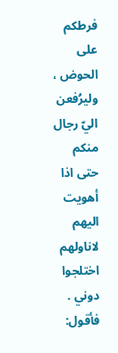فرطكم على الحوض ، وليرُفعن اليّ رجال منكم حتى اذا أهويت اليهم لاناولهم اختلجوا دوني . فأقول: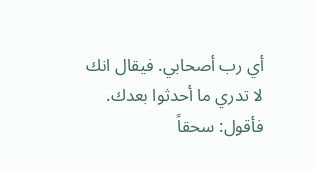أي رب أصحابي. فيقال انك لا تدري ما أحدثوا بعدك. فأقول: سحقاً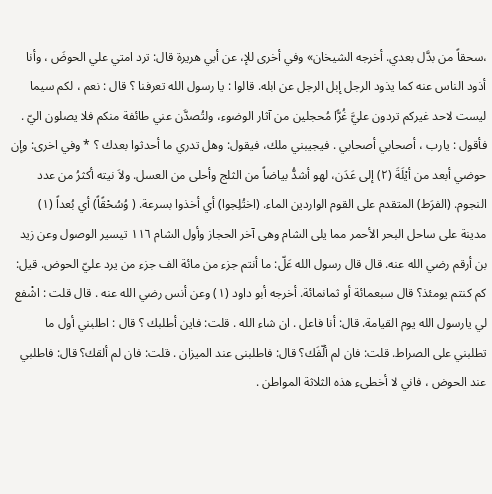،سحقاً من بدَّل بعدي. أخرجه الشيخان» وفي أخرى للإ، عن أبي هريرة قال: ترد امتي علي الحوضَ ، وأنا أذود الناس عنه كما يذود الرجل إبل الرجل عن ابله. قالوا : يا رسول الله تعرفنا ؟ قال : نعم ، لكم سيما ليست لاحد غيركم تردون عليَّ غُرًّا مُحجلين من آثار الوضوء، ولتُصدَّن عني طائفة منكم فلا يصلون اليّ . فأقول : يارب ، أصحابي أصحابي . فيجيبني ملك، فيقول: وهل تدري ما أحدثوا بعدك ؟ * وفي اخرى: وإن حوضي أبعد من أيْلَةَ (٢) إلى عَدَن، لهو أشدُّ بياضاً من الثلج وأحلى من العسل. ولاَ نيته أكثرُ من عدد النجوم. (الفرَط) المتقدم على القوم الواردين الماء. (اختُلِجوا) أي أخذوا بسرعة. ( وُسُحْقًاً) أي بُعداً (١) مدينة على ساحل البحر الأحمر مما يلى الشام وهى آخر الحجاز وأول الشام ١١٦ تيسير الوصول وعن زيد بن أرقم رضي الله عنه. قال قال رسول الله عَلّ: ما أنتم جزء من مائة الف جزء من يرد عليّ الحوض. قيل: كم كنتم يومئذ؟ قال سبعمائة أو ثمانمائة. أخرجه أبو داود (١) وعن أنس رضي الله عنه . قال قلت : اشْفع لي يارسول الله يوم القيامة. قال: أنا فاعل . ان شاء الله . قلت: فاين أطلبك ؟ قال : اطلبني أول ما تطلبني على الصراط. قلت: فان لم ألّفَك؟ قال: فاطلبنى عند الميزان . قلت: فان لم ألقك؟ قال: فاطلبي عند الحوض ، فاني لا أخطىء هذه الثلاثة المواطن .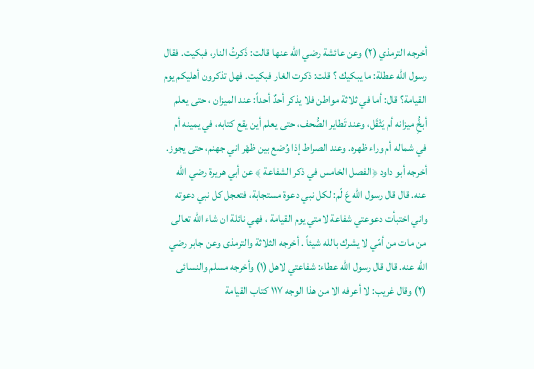أخرجه الترمذي (٢) وعن عائشة رضي الله عنها قالت: ذَكرتُ النار، فبكيت. فقال رسول الله عطلة: ما يبكيك ؟ قلت: ذكرت الغار فبكيت. فهل تذكرون أهليكم يوم القيامة؟ قال: أما في ثلاثة مواطن فلا يذكر أحدٌ أحداً: عند الميزان ، حتى يعلم أبخُِّ ميزانه أم يَثْقَل، وعند تَطاير الصُّحف، حتى يعلم أين يقع كتابه، في يمينه أم في شماله أم وراء ظهره. وعند الصراط إذا وُضع بين ظهْر اني جهنم، حتى يجوز. أخرجه أبو داود ﴿الفصل الخامس في ذكر الشفاعة ﴾ عن أبي هريرة رضي الله عنه. قال قال رسول الله عَ لّم: لكل نبي دعوة مستجابة، فتعجل كل نبي دعوته واني اختبأت دعوعتي شفاعة لامتي يوم القيامة ، فهي نائلة ان شاء الله تعالى من مات من أمّي لا يشرك بالله شيئاً . أخرجه الثلاثة والترمذى وعن جابر رضي الله عنه. قال قال رسول الله عطاء: شفاعتي لاهل (١) وأخرجه مسلم والنسائى (٢) وقال غريب: لا أعرفه الا من هذا الوجه ١١٧ كتاب القيامة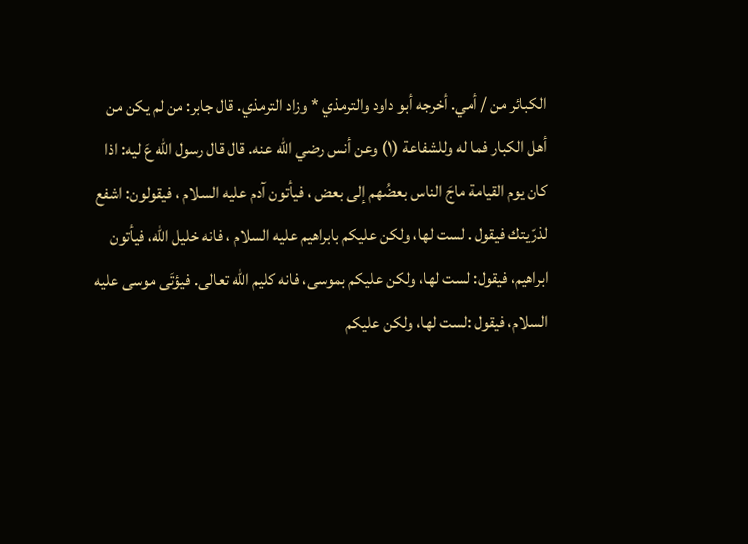الكبائر من / أمي. أخرجه أبو داود والترمذي * وزاد الترمذي. قال جابر: من لم يكن من أهل الكبار فما له وللشفاعة (١) وعن أنس رضي الله عنه. قال قال رسول الله عَ ليه: اذا كان يوم القيامة ماجَ الناس بعضُهم إلى بعض ، فيأتون آدم عليه السلام ، فيقولون: اشفع لذرّيتك فيقول . لست لها، ولكن عليكم بابراهيم عليه السلام ، فانه خليل الله، فيأتون ابراهيم، فيقول: لست لها، ولكن عليكم بموسى، فانه كليم الله تعالى. فيؤتَى موسى عليه السلام، فيقول :لست لها، ولكن عليكم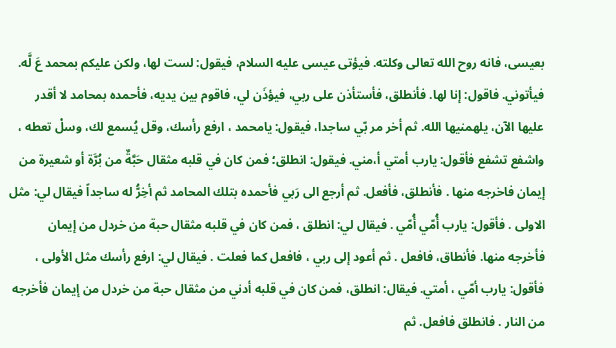بعيسى، فانه روح الله تعالى وكلته. فيؤتى عيسى عليه السلام، فيقول: لست لها، ولكن عليكم بمحمد عَ لَّه. فيأتوني. فاقول: إنا لها. فأنطلق، فأستأذن على ربي، فيؤذَن لي، فاقوم بين يديه، فأحمده بمحامد لا أقدر عليها الآن، يلهمنيها الله. ثم أخر مر بّي ساجدا، فيقول: يامحمد ، ارفع رأسك، وقل يُسمع لك، وسلْ تعطه ، واشفع تشفع فأقول: يارب أمتي أ،مني. فيقول: انطلق؛ فمن كان في قلبه مثقال حَبَّةٌ من بُرَّة أو شعيرة من إيمان فاخرجه منها . فأنطلق، فأفعل. ثم أرجع الى رَبي فأحمده بتلك المحامد ثم أخِرُّ له ساجداً فيقال لي: مثل الاولى . فأقول: يارب أُمّي أُمّي . فيقال لي: انطلق ، فمن كان في قلبه مثقال حبة من خردل من إيمان فأخرجه منها. فأنطاق، فافعل . ثم أعود إلى ربي ، فافعل كما فعلت . فيقال لي: ارفع رأسك مثل الأولى ، فأقول: يارب أمّي ، أمتي. فيقال: انطلق، فمن كان في قلبه أدني من مثقال حبة من خردل من إيمان فأخرجه من النار . فانطلق فافعل. ثم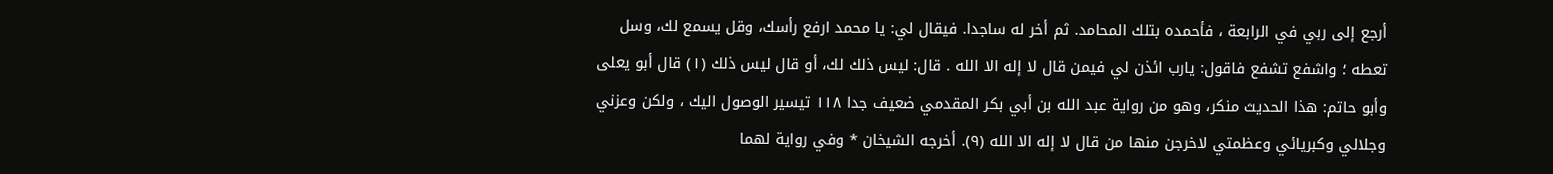أرجع إلى ربي في الرابعة ، فأحمده بتلك المحامد. ثم أخر له ساجدا. فيقال لي: يا محمد ارفع رأسك، وقل يسمع لك، وسل تعطه ؛ واشفع تشفع فاقول: يارب ائذن لي فيمن قال لا إله الا الله . قال: ليس ذلك لك، أو قال ليس ذلك (١) قال أبو يعلى وأبو حاتم: هذا الحديث منكر، وهو من رواية عبد الله بن أبي بكر المقدمي ضعيف جدا ١١٨ تيسير الوصول اليك ، ولكن وعزني وجلالي وكبريائي وعظمتي لاخرجن منها من قال لا إله الا الله (٩). أخرجه الشيخان * وفي رواية لهما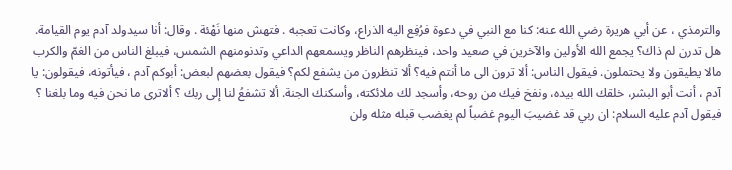والترمذي ، عن أبي هريرة رضي الله عنه: كنا مع النبي في دعوة فرُفِع اليه الذراع، وكانت تعجبه . فتهش منها نَهْئة . وقال: أنا سيدولد آدم يوم القيامة. هل تدرن لم ذاك؟ يجمع الله الأولين والآخرين في صعيد واحد، فينظرهم الناظر ويسمعهم الداعي وتدنومنهم الشمس، فيبلغ الناس من الغمّ والكرب مالا يطيقون ولا يحتملون. فيقول الناس: ألا ترون الى ما أنتم فيه؟ ألا تنظرون من يشفع لكم؟ فيقول بعضهم لبعض: أبوكم آدم ، فيأتونه، فيقولون: يا آدم ، أنت أبو البشر، خلقك الله بيده، ونفخ فيك من روحه، وأسجد لك ملائكته، وأسكنك الجنة. ألا تشفعُ لنا إلى ربك ؟ ألاترى ما نحن فيه وما بلغنا ؟ فيقول آدم عليه السلام: ان ربي قد غضيبَ اليوم غضباً لم يغضب قبله مثله ولن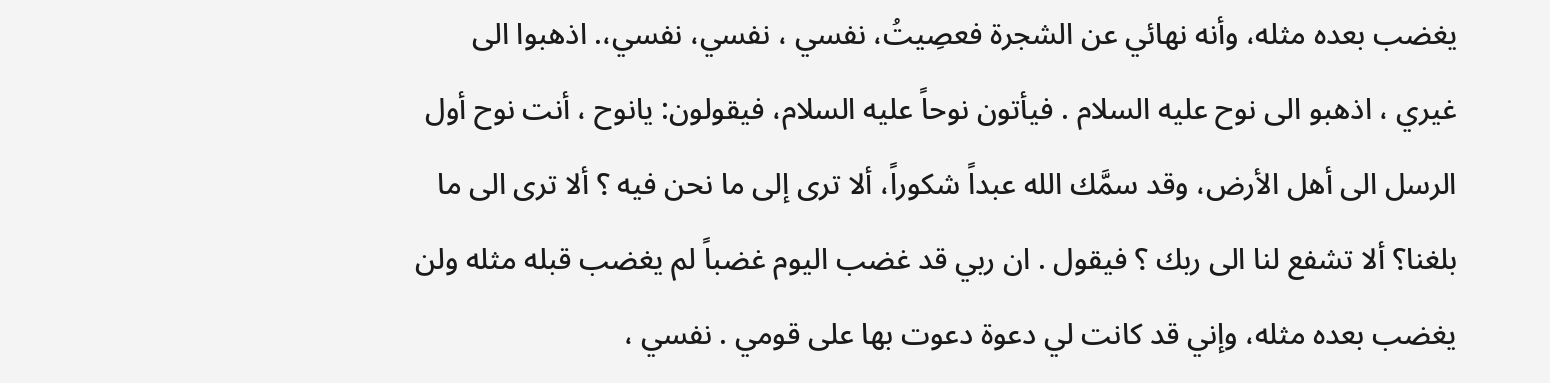يغضب بعده مثله، وأنه نهائي عن الشجرة فعصِيتُ، نفسي ، نفسي، نفسي،. اذهبوا الى غيري ، اذهبو الى نوح عليه السلام . فيأتون نوحاً عليه السلام، فيقولون: يانوح ، أنت نوح أول الرسل الى أهل الأرض، وقد سمَّك الله عبداً شكوراً، ألا ترى إلى ما نحن فيه ؟ ألا ترى الى ما بلغنا؟ ألا تشفع لنا الى ربك ؟ فيقول . ان ربي قد غضب اليوم غضباً لم يغضب قبله مثله ولن يغضب بعده مثله، وإني قد كانت لي دعوة دعوت بها على قومي . نفسي ،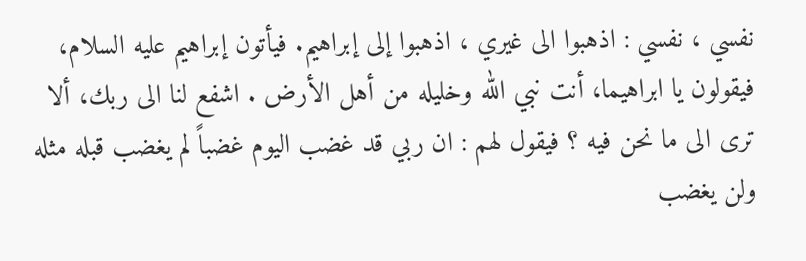نفسي ، نفسي : اذهبوا الى غيري ، اذهبوا إلى إبراهيم. فيأتون إبراهيم عليه السلام، فيقولون يا ابراهيما، أنت نبي الله وخليله من أهل الأرض . اشفع لنا الى ربك، ألا ترى الى ما نحن فيه ؟ فيقول لهم : ان ربي قد غضب اليوم غضباً لم يغضب قبله مثله ولن يغضب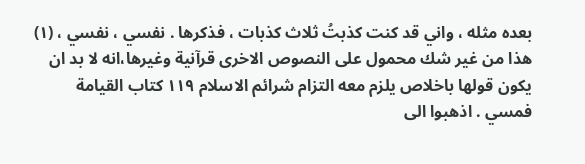بعده مثله ، واني قد كنت كذبتُ ثلاث كذبات ، فذكرها . نفسي ، نفسي ، (١) هذا من غير شك محمول على النصوص الاخرى قرآنية وغيرها،انه لا بد ان يكون قولها باخلاص يلزم معه التزام شرائم الاسلام ١١٩ كتاب القيامة فمسي . اذهبوا الى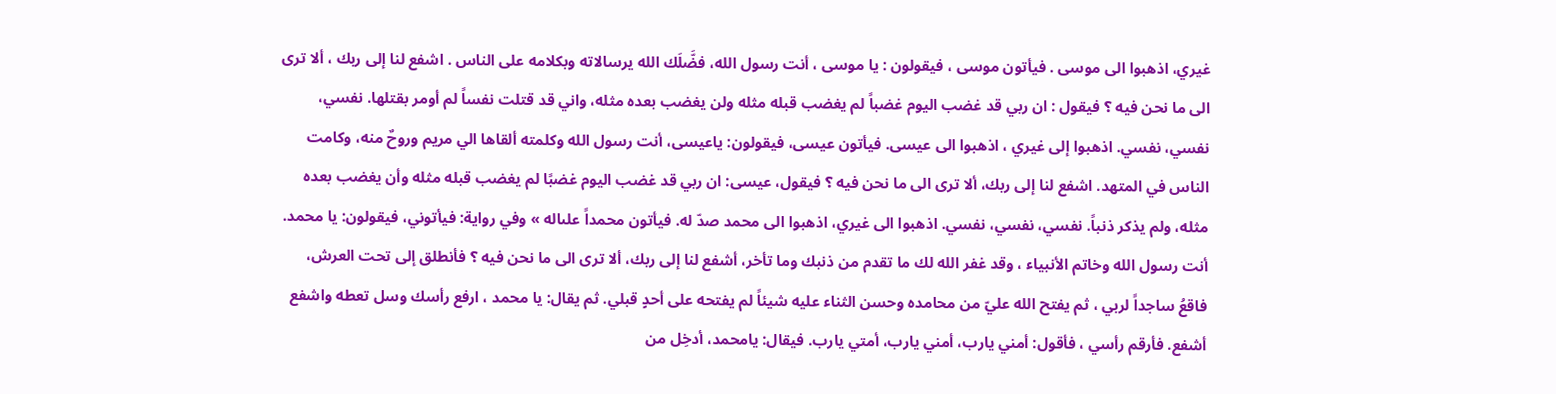غيري، اذهبوا الى موسى . فيأتون موسى ، فيقولون : يا موسى ، أنت رسول الله، فضَّلَك الله يرسالاته وبكلامه على الناس . اشفع لنا إلى ربك ، ألا ترى الى ما نحن فيه ؟ فيقول : ان ربي قد غضب اليوم غضباً لم يغضب قبله مثله ولن يغضب بعده مثله، واني قد قتلت نفساً لم أومر بقتلها. نفسي، نفسي، نفسي. اذهبوا إلى غيري ، اذهبوا الى عيسى. فيأتون عيسى، فيقولون: ياعيسى، أنت رسول الله وكلمته ألقاها الي مريم وروحٌ منه، وكامت الناس في المتهد. اشفع لنا إلى ربك، ألا ترى الى ما نحن فيه ؟ فيقول، عيسى: ان ربي قد غضب اليوم غضبًا لم يغضب قبله مثله وأن يغضب بعده مثله، ولم يذكر ذنباً. نفسي، نفسي، نفسي. اذهبوا الى غيري، اذهبوا الى محمد صدّ له. فيأتون محمداً علىاله » وفي رواية: فيأتوني، فيقولون: يا محمد. أنت رسول الله وخاتم الأنبياء ، وقد غفر الله لك ما تقدم من ذنبك وما تأخر، أشفع لنا إلى ربك، ألا ترى الى ما نحن فيه ؟ فأنطلق إلى تحت العرش، فاقعُ ساجداً لربي ، ثم يفتح الله عليّ من محامده وحسن الثناء عليه شيئاً لم يفتحه على أحدٍ قبلي. ثم يقال: يا محمد ، ارفع رأسك وسل تعطه واشفع أشفع. فأرقم رأسي ، فأقول: أمني يارب، أمني يارب، أمتي يارب. فيقال: يامحمد، أدخِل من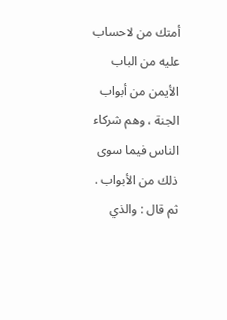أمتك من لاحساب عليه من الباب الأيمن من أبواب الجنة ، وهم شركاء الناس فيما سوى ذلك من الأبواب . ثم قال : والذي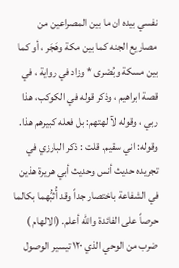نفسي بيده ان ما بين المصراعين من مصاريع الجنه كما بين مكة وهَجَر ، أو كما بين مسكة وبُصْرى * وزاد في رواية ، في قصة ابراهيم ، وذكر قوله في الكوكب، هذا ربي ، وقوله لآ لهتهم: بل فعله كبيرهم هذا. وقوله: اني سقيم. قلت : ذكر البارزي في تجريده حديث أنس وحديث أبي هريرة هذين في الشفاعة باختصار جداً وقد أُثبُّهما بكالما حرصاً على الفائدة والله أعلم. (الالهام ) ضرب من الوحي الذي ١٢٠ تيسير الوصول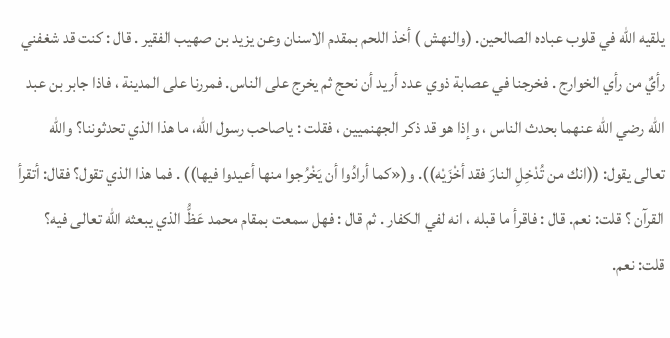يلقيه الله في قلوب عباده الصالحين. (والنهش ) أخذ اللحم بمقدم الاسنان وعن يزيد بن صهيب الفقير . قال : كنت قد شغفني رأيٌ من رأي الخوارج . فخرجنا في عصابة ذوي عدد أريد أن نحج ثم يخرج على الناس. فمررنا على المدينة ، فاذا جابر بن عبد الله رضي الله عنهما بحدث الناس ، وإذا هو قد ذكر الجهنميين ، فقلت : ياصاحب رسول الله، ما هذا الذي تحدثوننا؟ والله تعالى يقول: ((انك من تُدْخِلِ النارَ فقد أخْزَيْه)). و(«كما أرادُوا أن يَخْرُجوا منها أعيدوا فيها)) . فما هذا الذي تقول؟ فقال: أتقرأ القرآن ؟ قلت: نعم. قال : فاقرأ ما قبله ، انه لفي الكفار . ثم قال : فهل سمعت بمقام محمد عَظُّ الذي يبعثه الله تعالى فيه؟ قلت: نعم.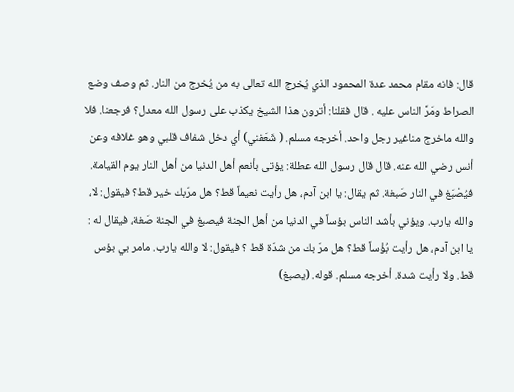قال: فانه مقام محمد عدة المحمود الذي يُخرج الله تعالى به من يُخرج من النار. ثم وصف وضع الصراط ومَرَّ الناس عليه . قال فقلنا: أترون هذا الشيخ يكذب على رسول الله معدل؟ فرجعنا. فلا والله ماخرج مناغير رجل واحد. أخرجه مسلم. ( شَعَفني) أي دخل شفاف قلبي وهو غلافه وعن أنس رضي الله عنه. قال قال رسول الله عطلة: يؤتى بأنعم أهل الدنيا من أهل النار يوم القيامة. فيُصْبَغ في النار صَبغة. ثم يقال: يا ابن آدم، هل رأيت نعيماً قط؟ هل مرّبك خير قط؟ فيقول: لا، والله يارب. ويؤني بأشد الناس بؤساً في الدنيا من أهل الجنة فيصبغ في الجنة صَغة، فيقال له : يا ابن آدم، هل رأيت بُؤْساً قط؟ هل مرّ بك من شدّة قط ؟ فيقول: لا والله يارب. مامر بي بؤس قط. ولا رأيت شدة. أخرجه مسلم. قوله. (يصبغ)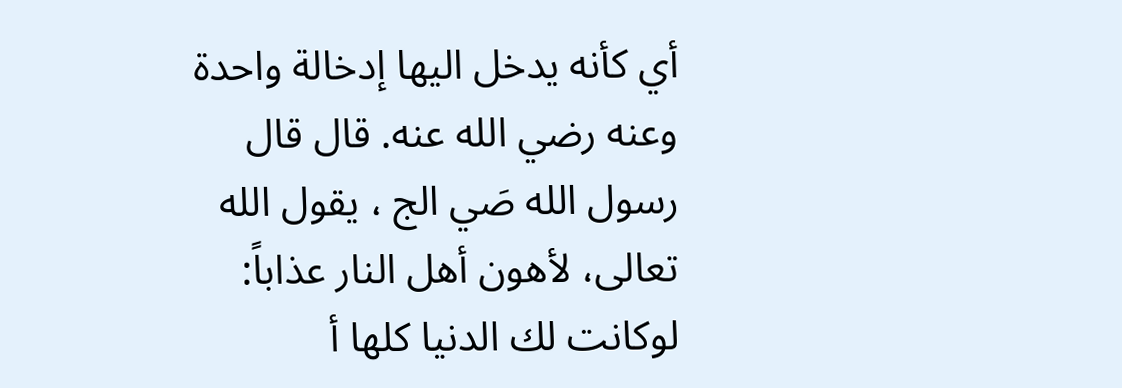أي كأنه يدخل اليها إدخالة واحدة وعنه رضي الله عنه. قال قال رسول الله صَي الج ، يقول الله تعالى، لأهون أهل النار عذاباً: لوكانت لك الدنيا كلها أ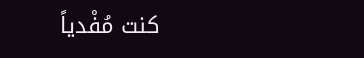كنت مُفْدياً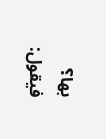بها؟ فيقول: